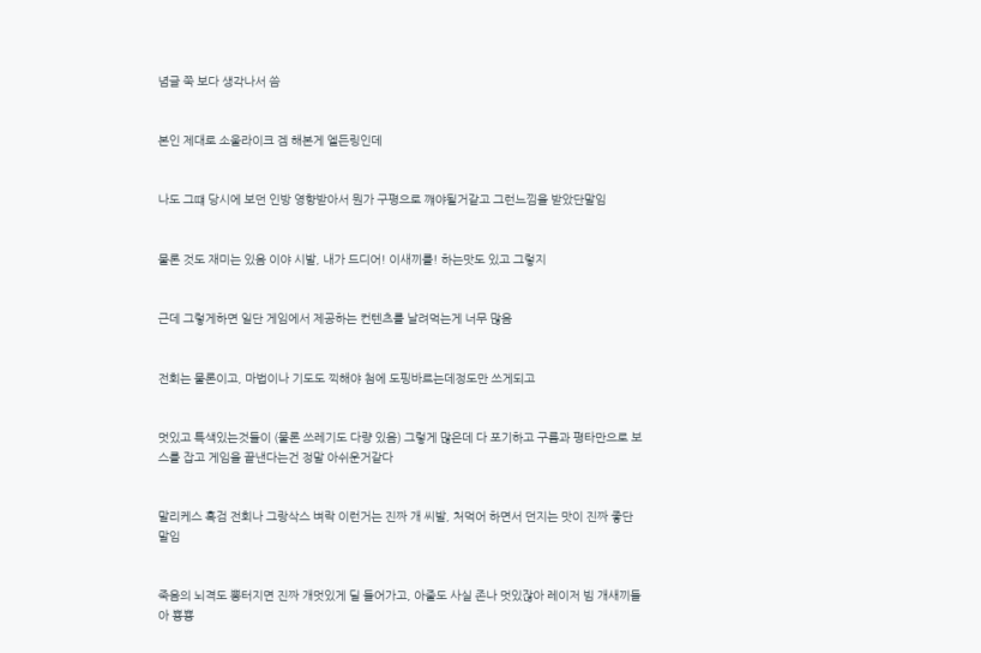념글 쭉 보다 생각나서 씀


본인 제대로 소울라이크 겜 해본게 엘든링인데


나도 그떄 당시에 보던 인방 영향받아서 뭔가 구평으로 꺠야될거같고 그런느낌을 받았단말임


물론 것도 재미는 있음 이야 시발, 내가 드디어! 이새끼를! 하는맛도 있고 그렇지


근데 그렇게하면 일단 게임에서 제공하는 컨텐츠를 날려먹는게 너무 많음


전회는 물론이고, 마법이나 기도도 끽해야 첨에 도핑바르는데정도만 쓰게되고


멋있고 특색있는것들이 (물론 쓰레기도 다량 있음) 그렇게 많은데 다 포기하고 구름과 평타만으로 보스를 잡고 게임을 끝낸다는건 정말 아쉬운거같다


말리케스 흑검 전회나 그랑삭스 벼락 이런거는 진짜 개 씨발, 처먹어 하면서 던지는 맛이 진짜 좋단말임


죽음의 뇌격도 뽕터지면 진짜 개멋있게 딜 들어가고, 아줄도 사실 존나 멋있잖아 레이저 빔 개새끼들아 뿅뿅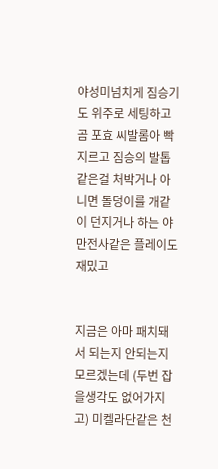야성미넘치게 짐승기도 위주로 세팅하고 곰 포효 씨발롬아 빡 지르고 짐승의 발톱같은걸 처박거나 아니면 돌덩이를 개같이 던지거나 하는 야만전사같은 플레이도 재밌고


지금은 아마 패치돼서 되는지 안되는지 모르겠는데 (두번 잡을생각도 없어가지고) 미켈라단같은 천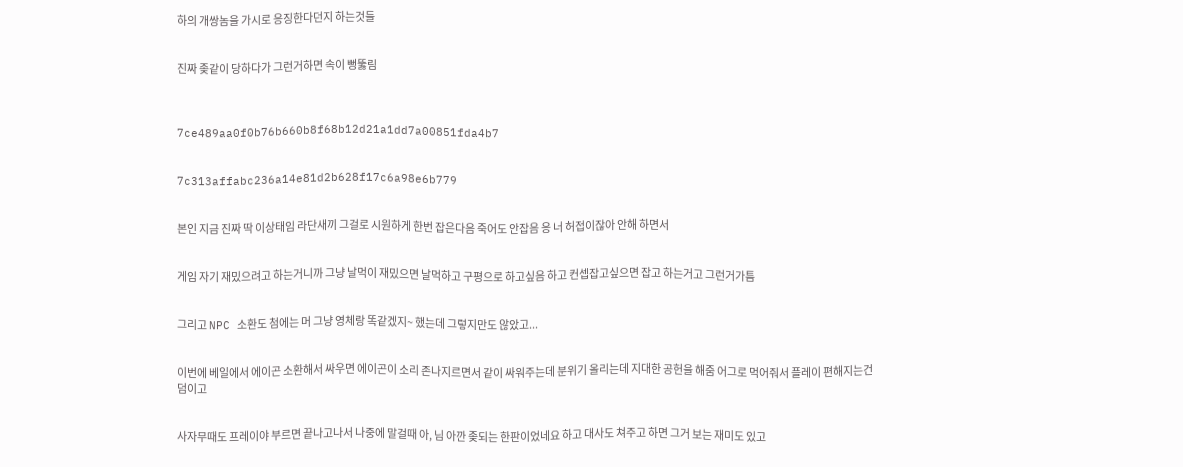하의 개쌍놈을 가시로 응징한다던지 하는것들


진짜 좆같이 당하다가 그런거하면 속이 뻥뚫림



7ce489aa0f0b76b660b8f68b12d21a1dd7a00851fda4b7


7c313affabc236a14e81d2b628f17c6a98e6b779


본인 지금 진짜 딱 이상태임 라단새끼 그걸로 시원하게 한번 잡은다음 죽어도 안잡음 응 너 허접이잖아 안해 하면서


게임 자기 재밌으려고 하는거니까 그냥 날먹이 재밌으면 날먹하고 구평으로 하고싶음 하고 컨셉잡고싶으면 잡고 하는거고 그런거가틈


그리고 NPC 소환도 첨에는 머 그냥 영체랑 똑같겠지~ 했는데 그렇지만도 않았고...


이번에 베일에서 에이곤 소환해서 싸우면 에이곤이 소리 존나지르면서 같이 싸워주는데 분위기 올리는데 지대한 공헌을 해줌 어그로 먹어줘서 플레이 편해지는건 덤이고


사자무때도 프레이야 부르면 끝나고나서 나중에 말걸때 아, 님 아깐 좆되는 한판이었네요 하고 대사도 쳐주고 하면 그거 보는 재미도 있고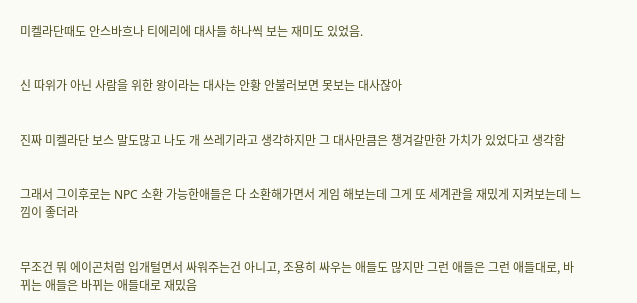미켈라단때도 안스바흐나 티에리에 대사들 하나씩 보는 재미도 있었음.


신 따위가 아닌 사람을 위한 왕이라는 대사는 안황 안불러보면 못보는 대사잖아


진짜 미켈라단 보스 말도많고 나도 개 쓰레기라고 생각하지만 그 대사만큼은 챙겨갈만한 가치가 있었다고 생각함


그래서 그이후로는 NPC 소환 가능한애들은 다 소환해가면서 게임 해보는데 그게 또 세계관을 재밌게 지켜보는데 느낌이 좋더라


무조건 뭐 에이곤처럼 입개털면서 싸워주는건 아니고, 조용히 싸우는 애들도 많지만 그런 애들은 그런 애들대로, 바뀌는 애들은 바뀌는 애들대로 재밌음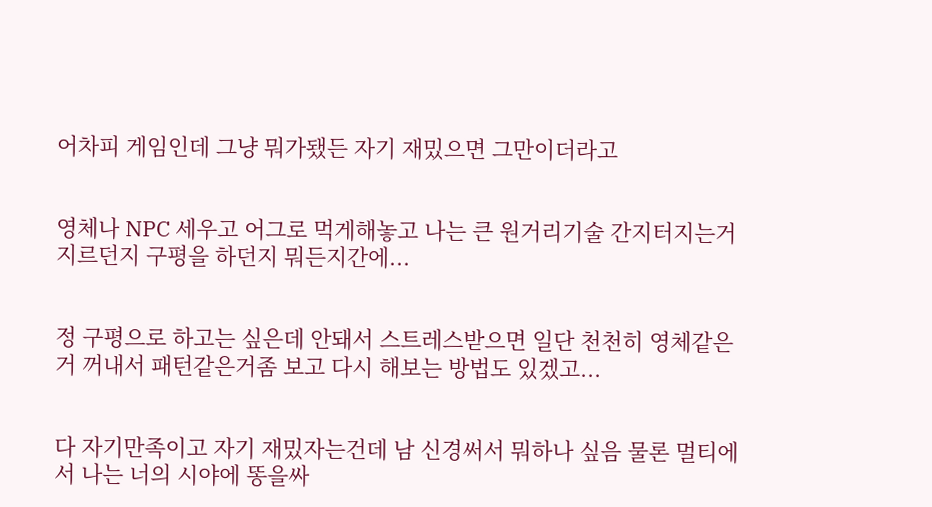어차피 게임인데 그냥 뭐가됐든 자기 재밌으면 그만이더라고


영체나 NPC 세우고 어그로 먹게해놓고 나는 큰 원거리기술 간지터지는거 지르던지 구평을 하던지 뭐든지간에...


정 구평으로 하고는 싶은데 안돼서 스트레스받으면 일단 천천히 영체같은거 꺼내서 패턴같은거좀 보고 다시 해보는 방법도 있겠고...


다 자기만족이고 자기 재밌자는건데 남 신경써서 뭐하나 싶음 물론 멀티에서 나는 너의 시야에 똥을싸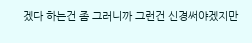겠다 하는건 좀 그러니까 그런건 신경써야겠지만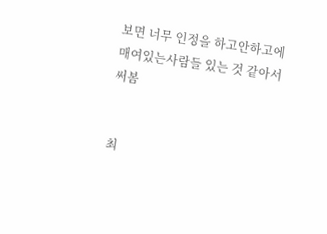보면 너무 인정을 하고안하고에 매여있는사람들 있는 것 같아서 써봄


최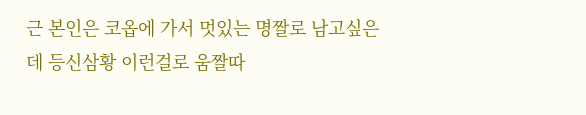근 본인은 코옵에 가서 멋있는 명짤로 남고싶은데 등신삼황 이런걸로 움짤따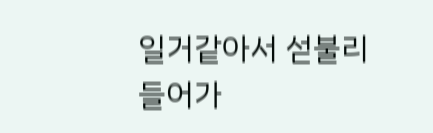일거같아서 섣불리 들어가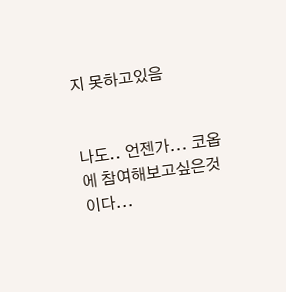지 못하고있음


나도.. 언젠가... 코옵에 참여해보고싶은것이다...